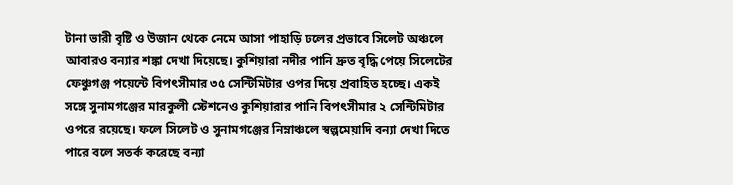টানা ভারী বৃষ্টি ও উজান থেকে নেমে আসা পাহাড়ি ঢলের প্রভাবে সিলেট অঞ্চলে আবারও বন্যার শঙ্কা দেখা দিয়েছে। কুশিয়ারা নদীর পানি দ্রুত বৃদ্ধি পেয়ে সিলেটের ফেঞ্চুগঞ্জ পয়েন্টে বিপৎসীমার ৩৫ সেন্টিমিটার ওপর দিয়ে প্রবাহিত হচ্ছে। একই সঙ্গে সুনামগঞ্জের মারকুলী স্টেশনেও কুশিয়ারার পানি বিপৎসীমার ২ সেন্টিমিটার ওপরে রয়েছে। ফলে সিলেট ও সুনামগঞ্জের নিম্নাঞ্চলে স্বল্পমেয়াদি বন্যা দেখা দিতে পারে বলে সতর্ক করেছে বন্যা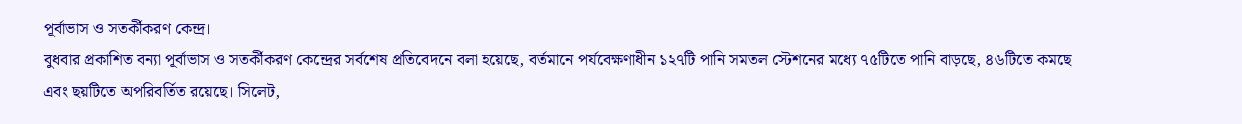পূর্বাভাস ও সতর্কীকরণ কেন্দ্র।
বুধবার প্রকাশিত বন্যা পূর্বাভাস ও সতর্কীকরণ কেন্দ্রের সর্বশেষ প্রতিবেদনে বলা হয়েছে, বর্তমানে পর্যবেক্ষণাধীন ১২৭টি পানি সমতল স্টেশনের মধ্যে ৭৫টিতে পানি বাড়ছে, ৪৬টিতে কমছে এবং ছয়টিতে অপরিবর্তিত রয়েছে। সিলেট,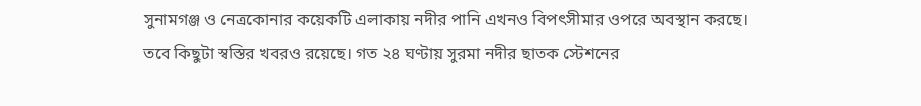সুনামগঞ্জ ও নেত্রকোনার কয়েকটি এলাকায় নদীর পানি এখনও বিপৎসীমার ওপরে অবস্থান করছে।
তবে কিছুটা স্বস্তির খবরও রয়েছে। গত ২৪ ঘণ্টায় সুরমা নদীর ছাতক স্টেশনের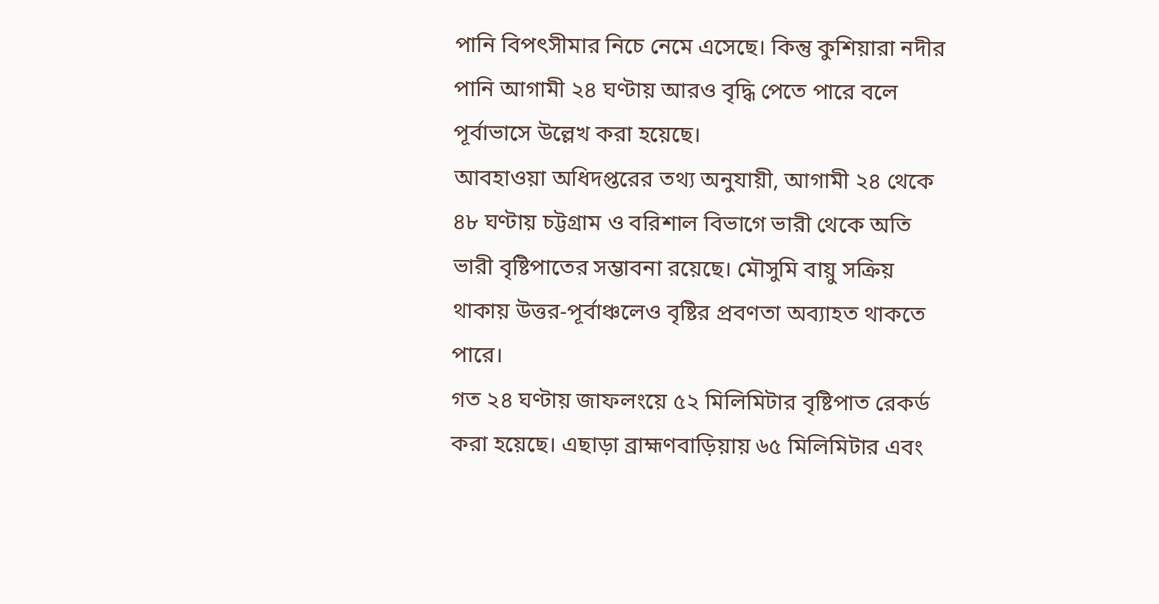পানি বিপৎসীমার নিচে নেমে এসেছে। কিন্তু কুশিয়ারা নদীর পানি আগামী ২৪ ঘণ্টায় আরও বৃদ্ধি পেতে পারে বলে পূর্বাভাসে উল্লেখ করা হয়েছে।
আবহাওয়া অধিদপ্তরের তথ্য অনুযায়ী, আগামী ২৪ থেকে ৪৮ ঘণ্টায় চট্টগ্রাম ও বরিশাল বিভাগে ভারী থেকে অতি ভারী বৃষ্টিপাতের সম্ভাবনা রয়েছে। মৌসুমি বায়ু সক্রিয় থাকায় উত্তর-পূর্বাঞ্চলেও বৃষ্টির প্রবণতা অব্যাহত থাকতে পারে।
গত ২৪ ঘণ্টায় জাফলংয়ে ৫২ মিলিমিটার বৃষ্টিপাত রেকর্ড করা হয়েছে। এছাড়া ব্রাহ্মণবাড়িয়ায় ৬৫ মিলিমিটার এবং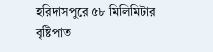হরিদাসপুরে ৫৮ মিলিমিটার বৃষ্টিপাত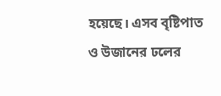হয়েছে। এসব বৃষ্টিপাত ও উজানের ঢলের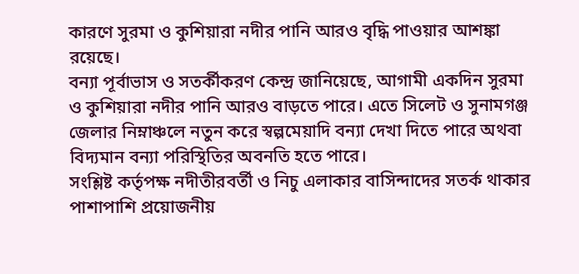কারণে সুরমা ও কুশিয়ারা নদীর পানি আরও বৃদ্ধি পাওয়ার আশঙ্কা রয়েছে।
বন্যা পূর্বাভাস ও সতর্কীকরণ কেন্দ্র জানিয়েছে, আগামী একদিন সুরমা ও কুশিয়ারা নদীর পানি আরও বাড়তে পারে। এতে সিলেট ও সুনামগঞ্জ জেলার নিম্নাঞ্চলে নতুন করে স্বল্পমেয়াদি বন্যা দেখা দিতে পারে অথবা বিদ্যমান বন্যা পরিস্থিতির অবনতি হতে পারে।
সংশ্লিষ্ট কর্তৃপক্ষ নদীতীরবর্তী ও নিচু এলাকার বাসিন্দাদের সতর্ক থাকার পাশাপাশি প্রয়োজনীয়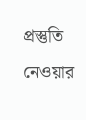প্রস্তুতি নেওয়ার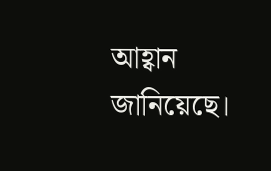আহ্বান জানিয়েছে।